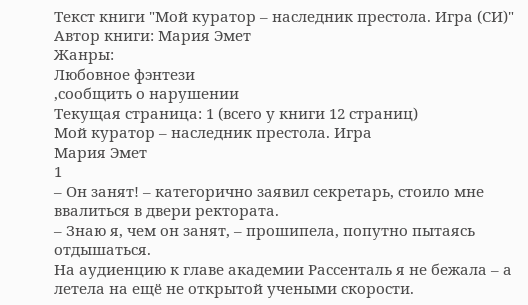Текст книги "Мой куратор – наследник престола. Игра (СИ)"
Автор книги: Мария Эмет
Жанры:
Любовное фэнтези
,сообщить о нарушении
Текущая страница: 1 (всего у книги 12 страниц)
Мой куратор – наследник престола. Игра
Мария Эмет
1
– Он занят! – категорично заявил секретарь, стоило мне ввалиться в двери ректората.
– Знаю я, чем он занят, – прошипела, попутно пытаясь отдышаться.
На аудиенцию к главе академии Рассенталь я не бежала – а летела на ещё не открытой учеными скорости.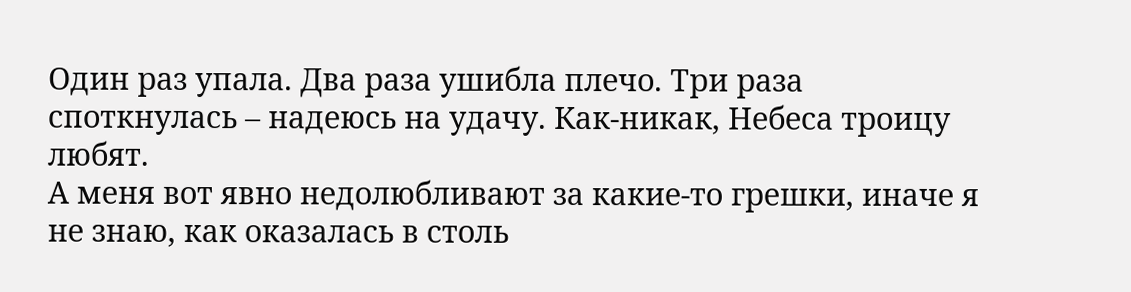Один раз упала. Два раза ушибла плечо. Три раза споткнулась – надеюсь на удачу. Как-никак, Небеса троицу любят.
А меня вот явно недолюбливают за какие-то грешки, иначе я не знаю, как оказалась в столь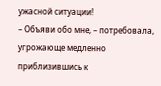ужасной ситуации!
– Объяви обо мне, – потребовала, угрожающе медленно приблизившись к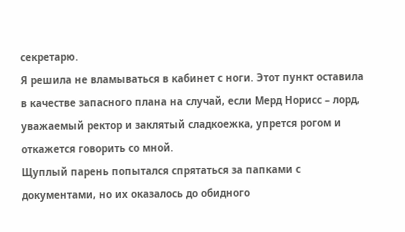секретарю.
Я решила не вламываться в кабинет с ноги. Этот пункт оставила в качестве запасного плана на случай, если Мерд Норисс – лорд, уважаемый ректор и заклятый сладкоежка, упрется рогом и откажется говорить со мной.
Щуплый парень попытался спрятаться за папками с документами, но их оказалось до обидного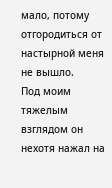мало, потому отгородиться от настырной меня не вышло.
Под моим тяжелым взглядом он нехотя нажал на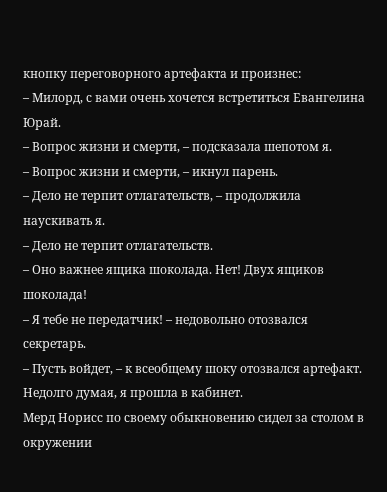кнопку переговорного артефакта и произнес:
– Милорд, с вами очень хочется встретиться Евангелина Юрай.
– Вопрос жизни и смерти, – подсказала шепотом я.
– Вопрос жизни и смерти, – икнул парень.
– Дело не терпит отлагательств, – продолжила наускивать я.
– Дело не терпит отлагательств.
– Оно важнее ящика шоколада. Нет! Двух ящиков шоколада!
– Я тебе не передатчик! – недовольно отозвался секретарь.
– Пусть войдет, – к всеобщему шоку отозвался артефакт.
Недолго думая, я прошла в кабинет.
Мерд Норисс по своему обыкновению сидел за столом в окружении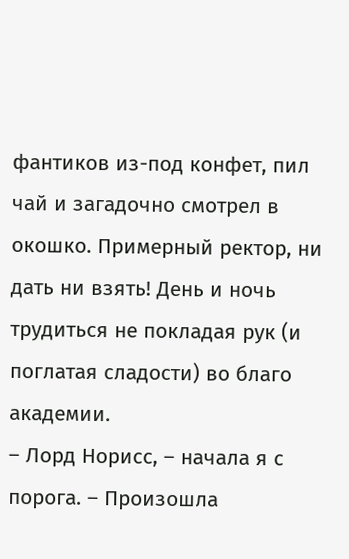фантиков из-под конфет, пил чай и загадочно смотрел в окошко. Примерный ректор, ни дать ни взять! День и ночь трудиться не покладая рук (и поглатая сладости) во благо академии.
– Лорд Норисс, – начала я с порога. – Произошла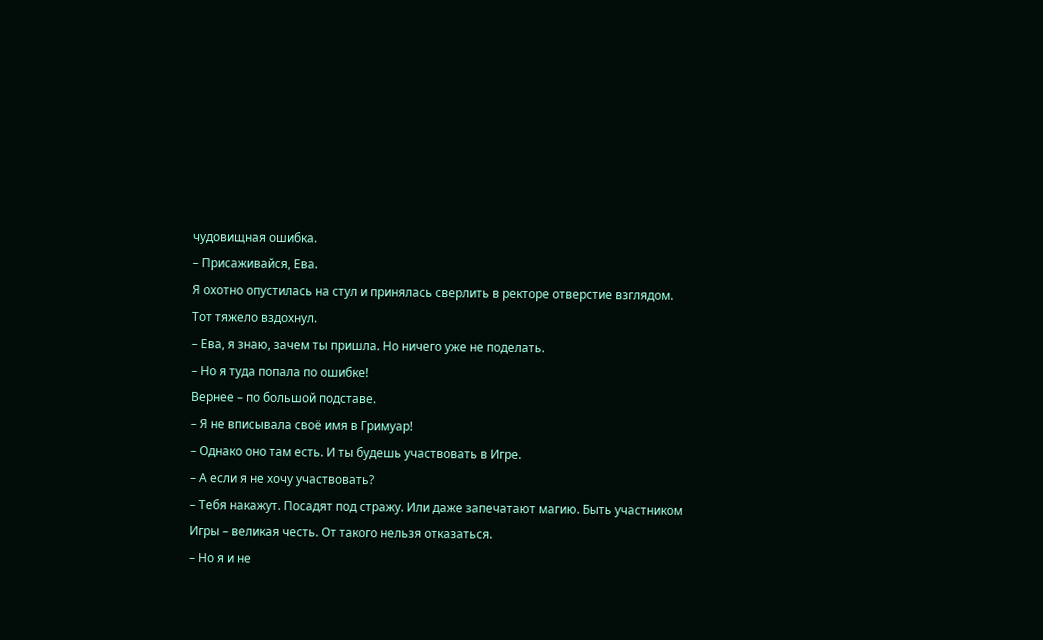чудовищная ошибка.
– Присаживайся, Ева.
Я охотно опустилась на стул и принялась сверлить в ректоре отверстие взглядом.
Тот тяжело вздохнул.
– Ева, я знаю, зачем ты пришла. Но ничего уже не поделать.
– Но я туда попала по ошибке!
Вернее – по большой подставе.
– Я не вписывала своё имя в Гримуар!
– Однако оно там есть. И ты будешь участвовать в Игре.
– А если я не хочу участвовать?
– Тебя накажут. Посадят под стражу. Или даже запечатают магию. Быть участником Игры – великая честь. От такого нельзя отказаться.
– Но я и не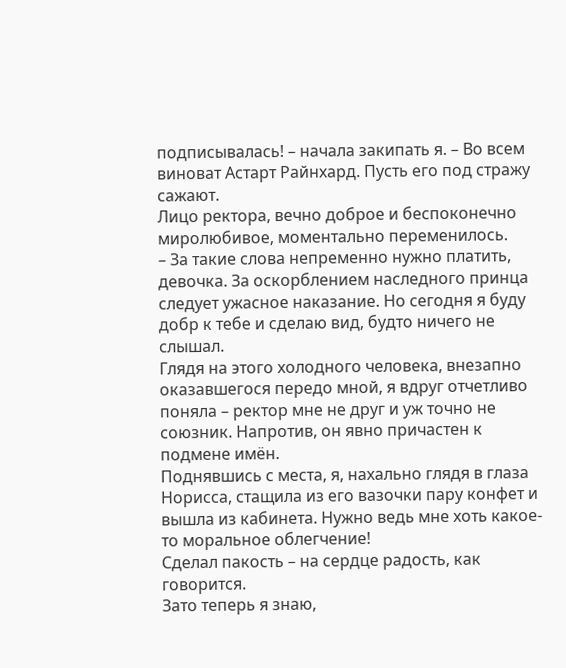подписывалась! – начала закипать я. – Во всем виноват Астарт Райнхард. Пусть его под стражу сажают.
Лицо ректора, вечно доброе и беспоконечно миролюбивое, моментально переменилось.
– За такие слова непременно нужно платить, девочка. За оскорблением наследного принца следует ужасное наказание. Но сегодня я буду добр к тебе и сделаю вид, будто ничего не слышал.
Глядя на этого холодного человека, внезапно оказавшегося передо мной, я вдруг отчетливо поняла – ректор мне не друг и уж точно не союзник. Напротив, он явно причастен к подмене имён.
Поднявшись с места, я, нахально глядя в глаза Норисса, стащила из его вазочки пару конфет и вышла из кабинета. Нужно ведь мне хоть какое-то моральное облегчение!
Сделал пакость – на сердце радость, как говорится.
Зато теперь я знаю,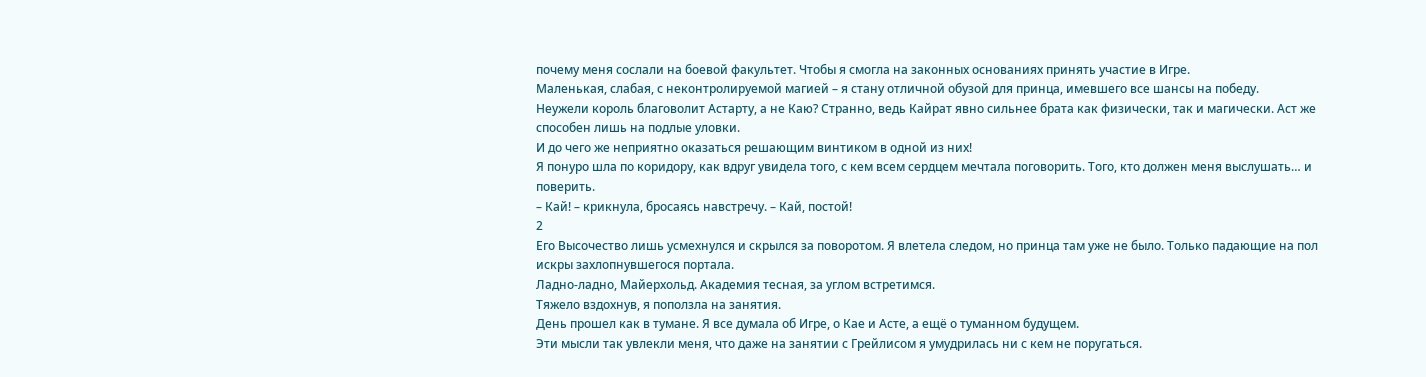почему меня сослали на боевой факультет. Чтобы я смогла на законных основаниях принять участие в Игре.
Маленькая, слабая, с неконтролируемой магией – я стану отличной обузой для принца, имевшего все шансы на победу.
Неужели король благоволит Астарту, а не Каю? Странно, ведь Кайрат явно сильнее брата как физически, так и магически. Аст же способен лишь на подлые уловки.
И до чего же неприятно оказаться решающим винтиком в одной из них!
Я понуро шла по коридору, как вдруг увидела того, с кем всем сердцем мечтала поговорить. Того, кто должен меня выслушать… и поверить.
– Кай! – крикнула, бросаясь навстречу. – Кай, постой!
2
Его Высочество лишь усмехнулся и скрылся за поворотом. Я влетела следом, но принца там уже не было. Только падающие на пол искры захлопнувшегося портала.
Ладно-ладно, Майерхольд. Академия тесная, за углом встретимся.
Тяжело вздохнув, я поползла на занятия.
День прошел как в тумане. Я все думала об Игре, о Кае и Асте, а ещё о туманном будущем.
Эти мысли так увлекли меня, что даже на занятии с Грейлисом я умудрилась ни с кем не поругаться.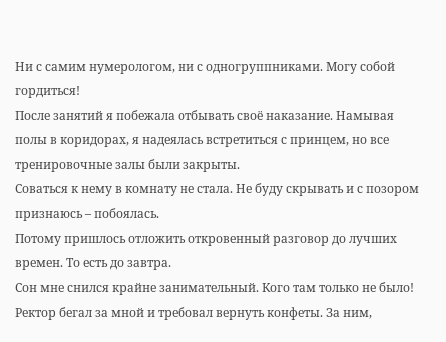Ни с самим нумерологом, ни с одногруппниками. Могу собой гордиться!
После занятий я побежала отбывать своё наказание. Намывая полы в коридорах, я надеялась встретиться с принцем, но все тренировочные залы были закрыты.
Соваться к нему в комнату не стала. Не буду скрывать и с позором признаюсь – побоялась.
Потому пришлось отложить откровенный разговор до лучших времен. То есть до завтра.
Сон мне снился крайне занимательный. Кого там только не было!
Ректор бегал за мной и требовал вернуть конфеты. За ним,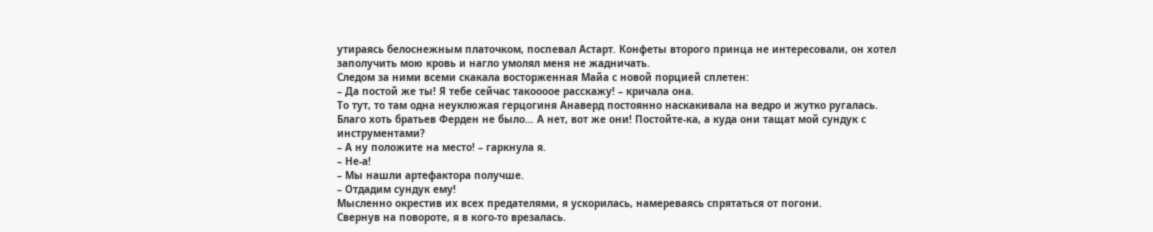утираясь белоснежным платочком, поспевал Астарт. Конфеты второго принца не интересовали, он хотел заполучить мою кровь и нагло умолял меня не жадничать.
Следом за ними всеми скакала восторженная Майа с новой порцией сплетен:
– Да постой же ты! Я тебе сейчас такоооое расскажу! – кричала она.
То тут, то там одна неуклюжая герцогиня Анаверд постоянно наскакивала на ведро и жутко ругалась.
Благо хоть братьев Ферден не было… А нет, вот же они! Постойте-ка, а куда они тащат мой сундук с инструментами?
– А ну положите на место! – гаркнула я.
– Не-а!
– Мы нашли артефактора получше.
– Отдадим сундук ему!
Мысленно окрестив их всех предателями, я ускорилась, намереваясь спрятаться от погони.
Свернув на повороте, я в кого-то врезалась.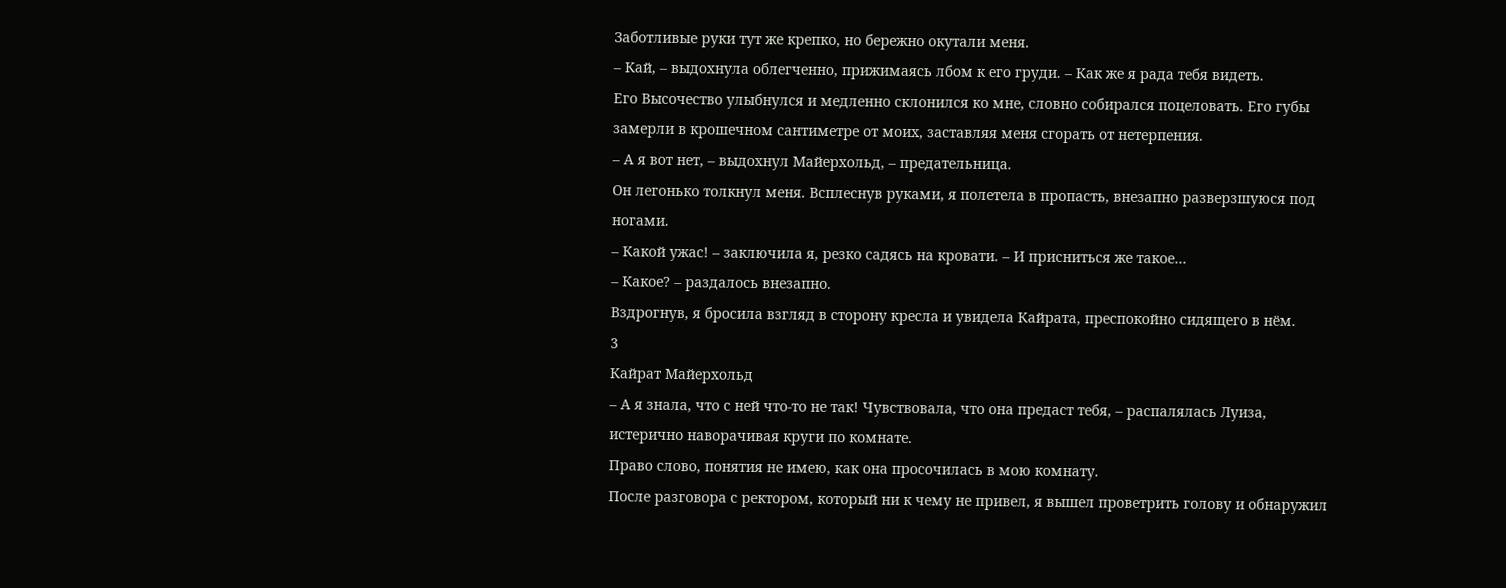Заботливые руки тут же крепко, но бережно окутали меня.
– Кай, – выдохнула облегченно, прижимаясь лбом к его груди. – Как же я рада тебя видеть.
Его Высочество улыбнулся и медленно склонился ко мне, словно собирался поцеловать. Его губы замерли в крошечном сантиметре от моих, заставляя меня сгорать от нетерпения.
– А я вот нет, – выдохнул Майерхольд, – предательница.
Он легонько толкнул меня. Всплеснув руками, я полетела в пропасть, внезапно разверзшуюся под ногами.
– Какой ужас! – заключила я, резко садясь на кровати. – И присниться же такое…
– Какое? – раздалось внезапно.
Вздрогнув, я бросила взгляд в сторону кресла и увидела Кайрата, преспокойно сидящего в нём.
3
Кайрат Майерхольд
– А я знала, что с ней что-то не так! Чувствовала, что она предаст тебя, – распалялась Луиза, истерично наворачивая круги по комнате.
Право слово, понятия не имею, как она просочилась в мою комнату.
После разговора с ректором, который ни к чему не привел, я вышел проветрить голову и обнаружил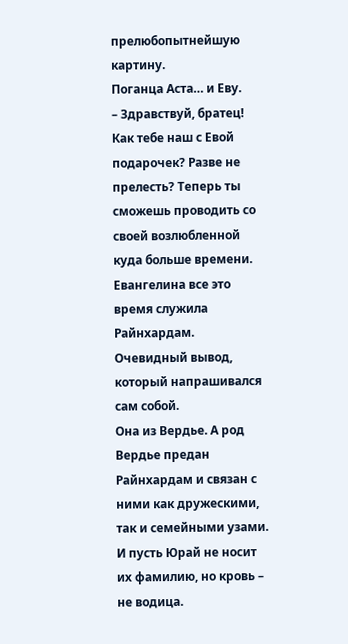прелюбопытнейшую картину.
Поганца Аста… и Еву.
– Здравствуй, братец! Как тебе наш с Евой подарочек? Разве не прелесть? Теперь ты сможешь проводить со своей возлюбленной куда больше времени.
Евангелина все это время служила Райнхардам. Очевидный вывод, который напрашивался сам собой.
Она из Вердье. А род Вердье предан Райнхардам и связан с ними как дружескими, так и семейными узами. И пусть Юрай не носит их фамилию, но кровь – не водица.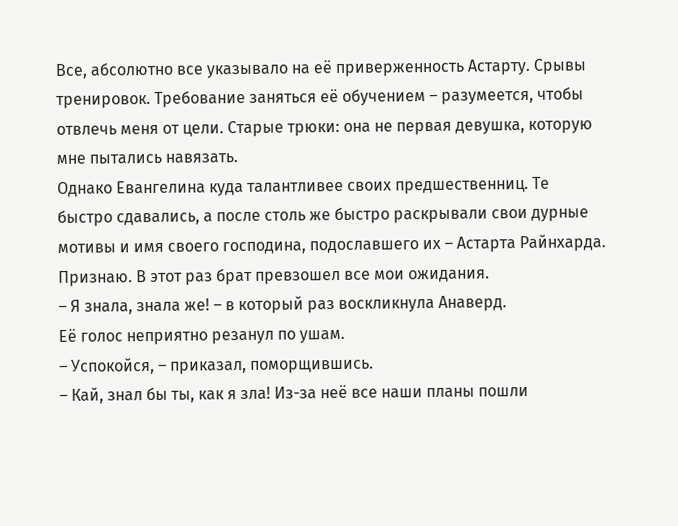Все, абсолютно все указывало на её приверженность Астарту. Срывы тренировок. Требование заняться её обучением – разумеется, чтобы отвлечь меня от цели. Старые трюки: она не первая девушка, которую мне пытались навязать.
Однако Евангелина куда талантливее своих предшественниц. Те быстро сдавались, а после столь же быстро раскрывали свои дурные мотивы и имя своего господина, подославшего их – Астарта Райнхарда.
Признаю. В этот раз брат превзошел все мои ожидания.
– Я знала, знала же! – в который раз воскликнула Анаверд.
Её голос неприятно резанул по ушам.
– Успокойся, – приказал, поморщившись.
– Кай, знал бы ты, как я зла! Из-за неё все наши планы пошли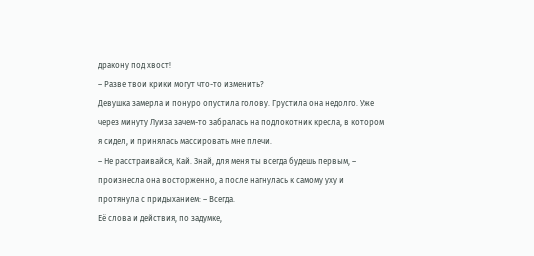дракону под хвост!
– Разве твои крики могут что-то изменить?
Девушка замерла и понуро опустила голову. Грустила она недолго. Уже через минуту Луиза зачем-то забралась на подлокотник кресла, в котором я сидел, и принялась массировать мне плечи.
– Не расстраивайся, Кай. Знай, для меня ты всегда будешь первым, – произнесла она восторженно, а после нагнулась к самому уху и протянула с придыханием: – Всегда.
Её слова и действия, по задумке,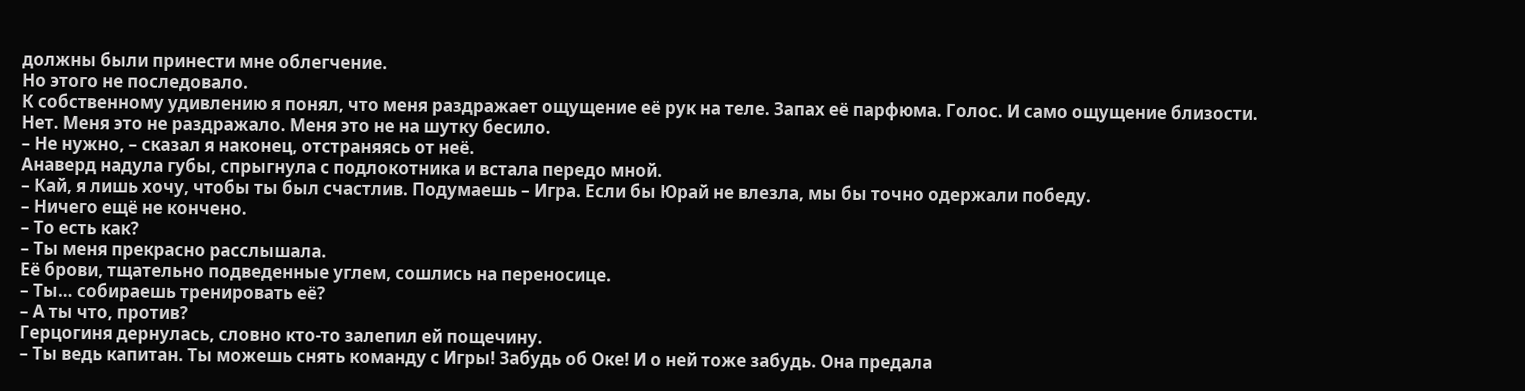должны были принести мне облегчение.
Но этого не последовало.
К собственному удивлению я понял, что меня раздражает ощущение её рук на теле. Запах её парфюма. Голос. И само ощущение близости.
Нет. Меня это не раздражало. Меня это не на шутку бесило.
– Не нужно, – сказал я наконец, отстраняясь от неё.
Анаверд надула губы, спрыгнула с подлокотника и встала передо мной.
– Кай, я лишь хочу, чтобы ты был счастлив. Подумаешь – Игра. Если бы Юрай не влезла, мы бы точно одержали победу.
– Ничего ещё не кончено.
– То есть как?
– Ты меня прекрасно расслышала.
Её брови, тщательно подведенные углем, сошлись на переносице.
– Ты… собираешь тренировать её?
– А ты что, против?
Герцогиня дернулась, словно кто-то залепил ей пощечину.
– Ты ведь капитан. Ты можешь снять команду с Игры! Забудь об Оке! И о ней тоже забудь. Она предала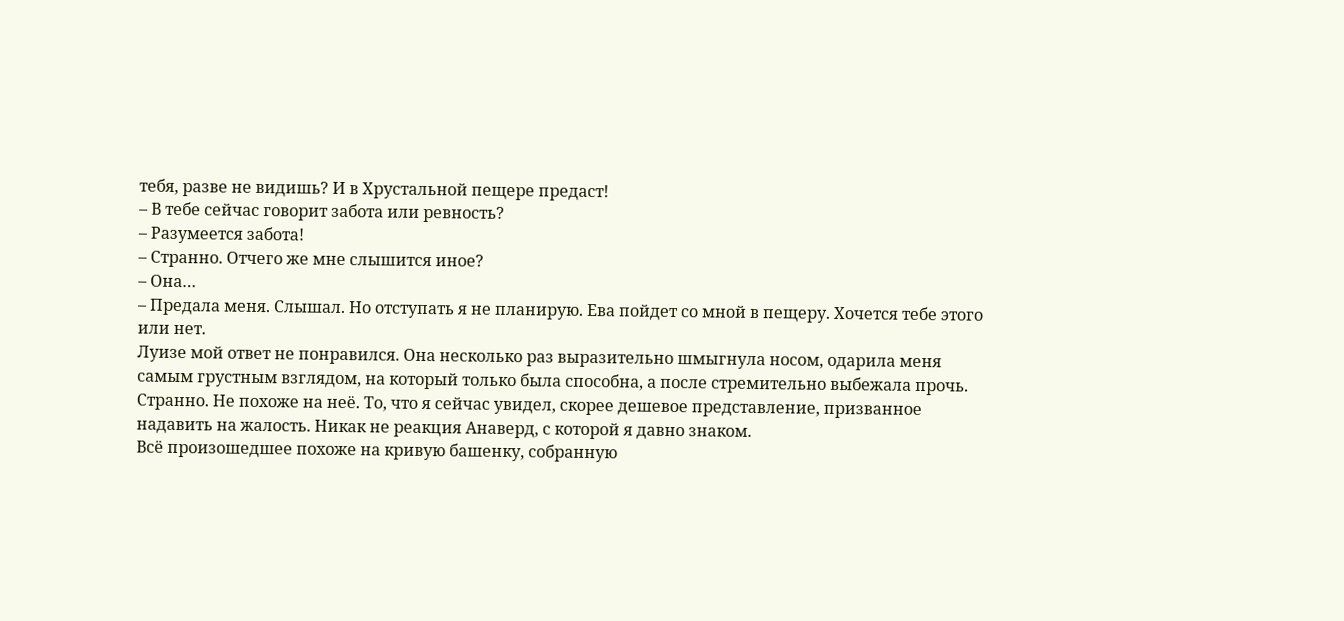тебя, разве не видишь? И в Хрустальной пещере предаст!
– В тебе сейчас говорит забота или ревность?
– Разумеется забота!
– Странно. Отчего же мне слышится иное?
– Она…
– Предала меня. Слышал. Но отступать я не планирую. Ева пойдет со мной в пещеру. Хочется тебе этого или нет.
Луизе мой ответ не понравился. Она несколько раз выразительно шмыгнула носом, одарила меня самым грустным взглядом, на который только была способна, а после стремительно выбежала прочь.
Странно. Не похоже на неё. То, что я сейчас увидел, скорее дешевое представление, призванное надавить на жалость. Никак не реакция Анаверд, с которой я давно знаком.
Всё произошедшее похоже на кривую башенку, собранную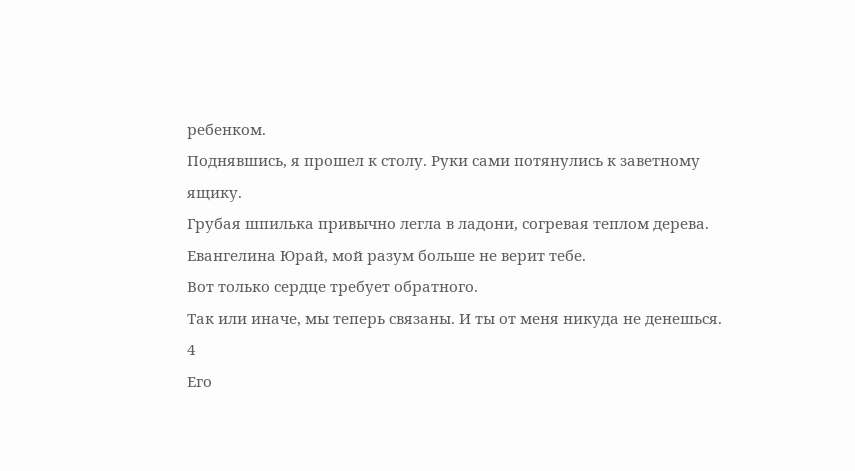ребенком.
Поднявшись, я прошел к столу. Руки сами потянулись к заветному ящику.
Грубая шпилька привычно легла в ладони, согревая теплом дерева.
Евангелина Юрай, мой разум больше не верит тебе.
Вот только сердце требует обратного.
Так или иначе, мы теперь связаны. И ты от меня никуда не денешься.
4
Его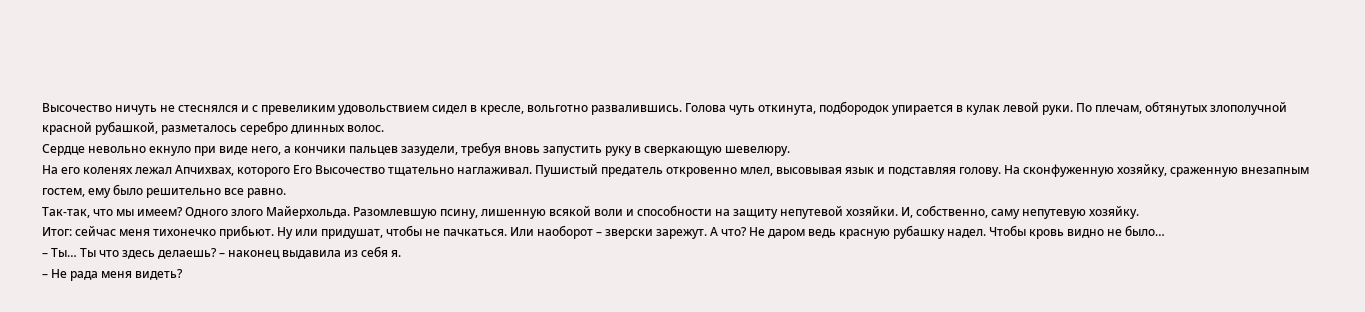Высочество ничуть не стеснялся и с превеликим удовольствием сидел в кресле, вольготно развалившись. Голова чуть откинута, подбородок упирается в кулак левой руки. По плечам, обтянутых злополучной красной рубашкой, разметалось серебро длинных волос.
Сердце невольно екнуло при виде него, а кончики пальцев зазудели, требуя вновь запустить руку в сверкающую шевелюру.
На его коленях лежал Апчихвах, которого Его Высочество тщательно наглаживал. Пушистый предатель откровенно млел, высовывая язык и подставляя голову. На сконфуженную хозяйку, сраженную внезапным гостем, ему было решительно все равно.
Так-так, что мы имеем? Одного злого Майерхольда. Разомлевшую псину, лишенную всякой воли и способности на защиту непутевой хозяйки. И, собственно, саму непутевую хозяйку.
Итог: сейчас меня тихонечко прибьют. Ну или придушат, чтобы не пачкаться. Или наоборот – зверски зарежут. А что? Не даром ведь красную рубашку надел. Чтобы кровь видно не было…
– Ты… Ты что здесь делаешь? – наконец выдавила из себя я.
– Не рада меня видеть?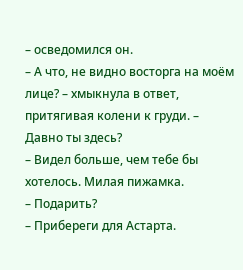– осведомился он.
– А что, не видно восторга на моём лице? – хмыкнула в ответ, притягивая колени к груди. – Давно ты здесь?
– Видел больше, чем тебе бы хотелось. Милая пижамка.
– Подарить?
– Прибереги для Астарта.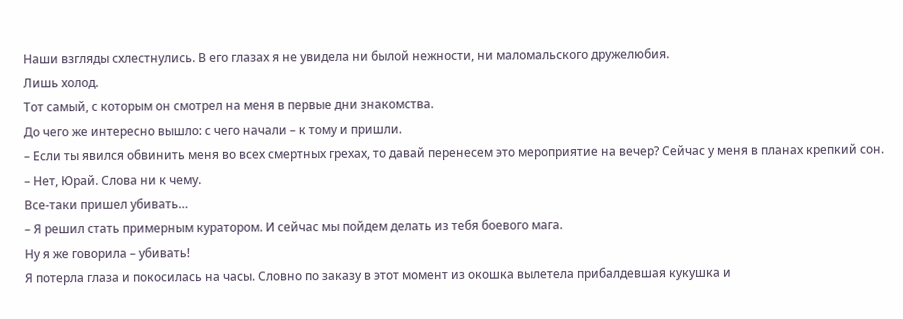Наши взгляды схлестнулись. В его глазах я не увидела ни былой нежности, ни маломальского дружелюбия.
Лишь холод.
Тот самый, с которым он смотрел на меня в первые дни знакомства.
До чего же интересно вышло: с чего начали – к тому и пришли.
– Если ты явился обвинить меня во всех смертных грехах, то давай перенесем это мероприятие на вечер? Сейчас у меня в планах крепкий сон.
– Нет, Юрай. Слова ни к чему.
Все-таки пришел убивать…
– Я решил стать примерным куратором. И сейчас мы пойдем делать из тебя боевого мага.
Ну я же говорила – убивать!
Я потерла глаза и покосилась на часы. Словно по заказу в этот момент из окошка вылетела прибалдевшая кукушка и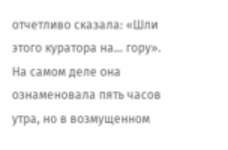отчетливо сказала: «Шли этого куратора на… гору».
На самом деле она ознаменовала пять часов утра, но в возмущенном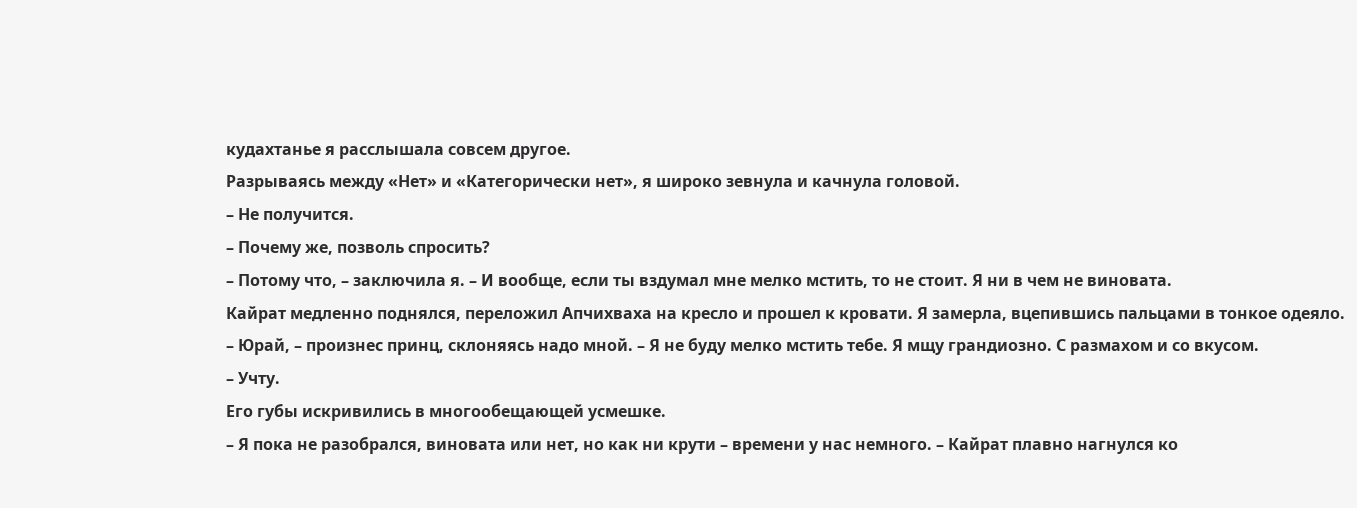кудахтанье я расслышала совсем другое.
Разрываясь между «Нет» и «Категорически нет», я широко зевнула и качнула головой.
– Не получится.
– Почему же, позволь спросить?
– Потому что, – заключила я. – И вообще, если ты вздумал мне мелко мстить, то не стоит. Я ни в чем не виновата.
Кайрат медленно поднялся, переложил Апчихваха на кресло и прошел к кровати. Я замерла, вцепившись пальцами в тонкое одеяло.
– Юрай, – произнес принц, склоняясь надо мной. – Я не буду мелко мстить тебе. Я мщу грандиозно. С размахом и со вкусом.
– Учту.
Его губы искривились в многообещающей усмешке.
– Я пока не разобрался, виновата или нет, но как ни крути – времени у нас немного. – Кайрат плавно нагнулся ко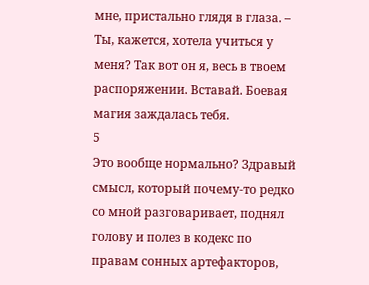мне, пристально глядя в глаза. – Ты, кажется, хотела учиться у меня? Так вот он я, весь в твоем распоряжении. Вставай. Боевая магия заждалась тебя.
5
Это вообще нормально? Здравый смысл, который почему-то редко со мной разговаривает, поднял голову и полез в кодекс по правам сонных артефакторов,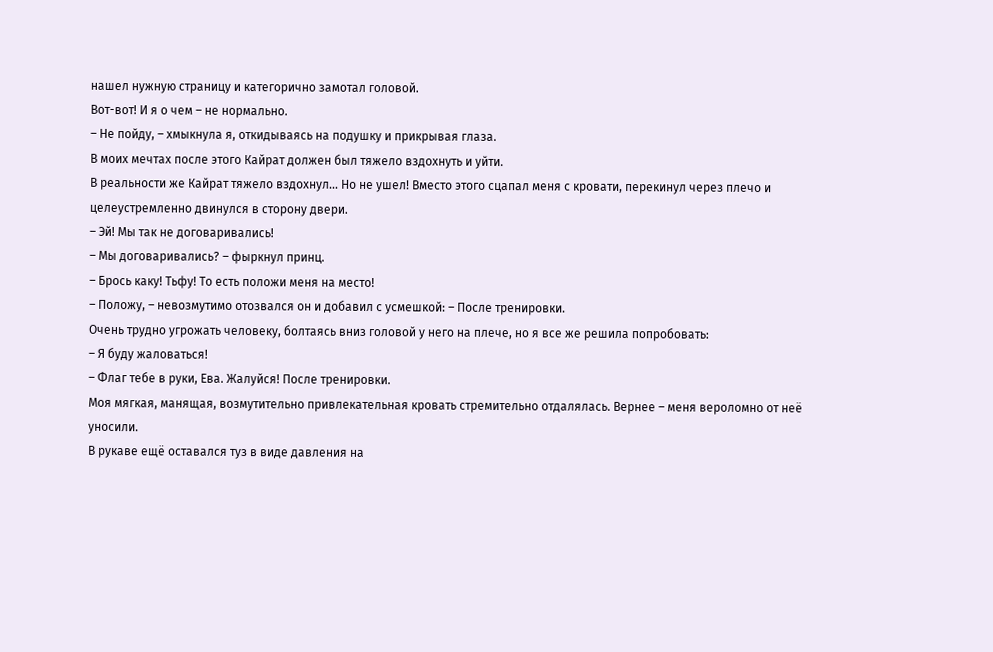нашел нужную страницу и категорично замотал головой.
Вот-вот! И я о чем – не нормально.
– Не пойду, – хмыкнула я, откидываясь на подушку и прикрывая глаза.
В моих мечтах после этого Кайрат должен был тяжело вздохнуть и уйти.
В реальности же Кайрат тяжело вздохнул… Но не ушел! Вместо этого сцапал меня с кровати, перекинул через плечо и целеустремленно двинулся в сторону двери.
– Эй! Мы так не договаривались!
– Мы договаривались? – фыркнул принц.
– Брось каку! Тьфу! То есть положи меня на место!
– Положу, – невозмутимо отозвался он и добавил с усмешкой: – После тренировки.
Очень трудно угрожать человеку, болтаясь вниз головой у него на плече, но я все же решила попробовать:
– Я буду жаловаться!
– Флаг тебе в руки, Ева. Жалуйся! После тренировки.
Моя мягкая, манящая, возмутительно привлекательная кровать стремительно отдалялась. Вернее – меня вероломно от неё уносили.
В рукаве ещё оставался туз в виде давления на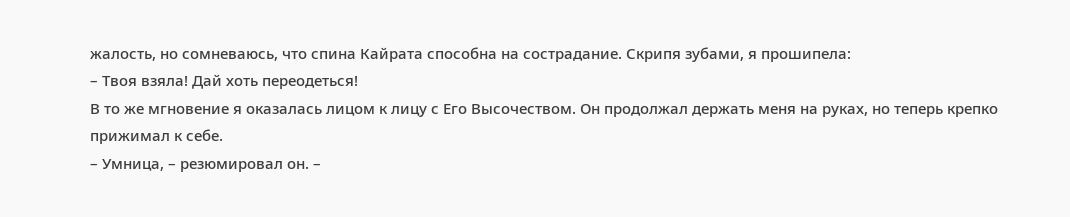жалость, но сомневаюсь, что спина Кайрата способна на сострадание. Скрипя зубами, я прошипела:
– Твоя взяла! Дай хоть переодеться!
В то же мгновение я оказалась лицом к лицу с Его Высочеством. Он продолжал держать меня на руках, но теперь крепко прижимал к себе.
– Умница, – резюмировал он. –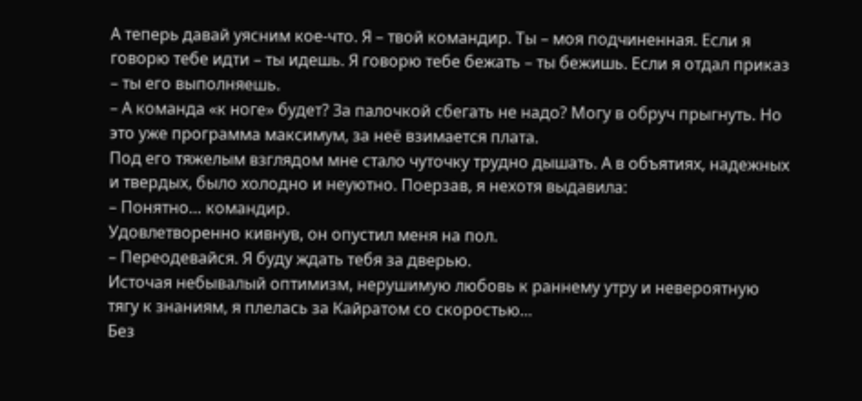А теперь давай уясним кое-что. Я – твой командир. Ты – моя подчиненная. Если я говорю тебе идти – ты идешь. Я говорю тебе бежать – ты бежишь. Если я отдал приказ – ты его выполняешь.
– А команда «к ноге» будет? За палочкой сбегать не надо? Могу в обруч прыгнуть. Но это уже программа максимум, за неё взимается плата.
Под его тяжелым взглядом мне стало чуточку трудно дышать. А в объятиях, надежных и твердых, было холодно и неуютно. Поерзав, я нехотя выдавила:
– Понятно… командир.
Удовлетворенно кивнув, он опустил меня на пол.
– Переодевайся. Я буду ждать тебя за дверью.
Источая небывалый оптимизм, нерушимую любовь к раннему утру и невероятную тягу к знаниям, я плелась за Кайратом со скоростью…
Без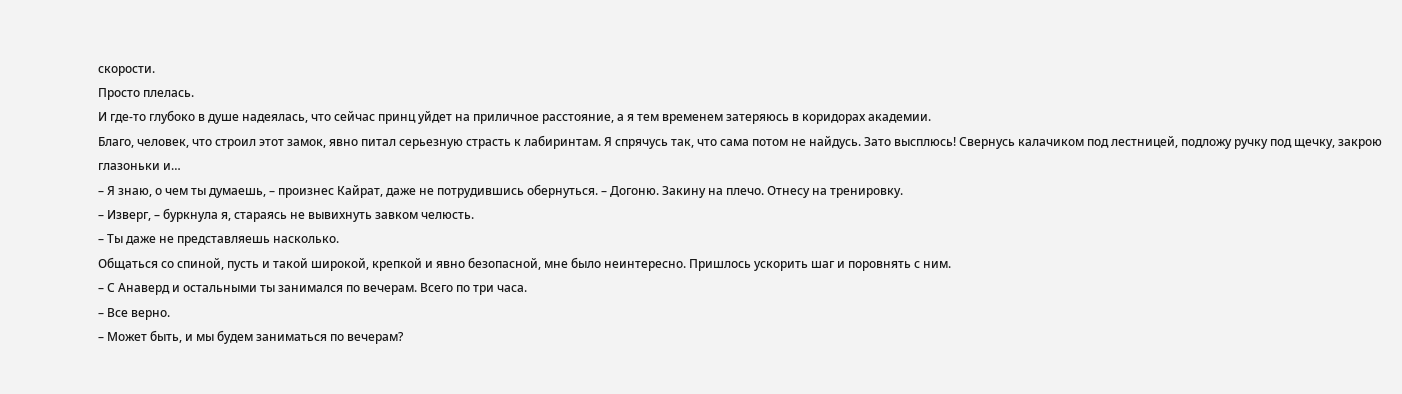скорости.
Просто плелась.
И где-то глубоко в душе надеялась, что сейчас принц уйдет на приличное расстояние, а я тем временем затеряюсь в коридорах академии.
Благо, человек, что строил этот замок, явно питал серьезную страсть к лабиринтам. Я спрячусь так, что сама потом не найдусь. Зато высплюсь! Свернусь калачиком под лестницей, подложу ручку под щечку, закрою глазоньки и…
– Я знаю, о чем ты думаешь, – произнес Кайрат, даже не потрудившись обернуться. – Догоню. Закину на плечо. Отнесу на тренировку.
– Изверг, – буркнула я, стараясь не вывихнуть завком челюсть.
– Ты даже не представляешь насколько.
Общаться со спиной, пусть и такой широкой, крепкой и явно безопасной, мне было неинтересно. Пришлось ускорить шаг и поровнять с ним.
– С Анаверд и остальными ты занимался по вечерам. Всего по три часа.
– Все верно.
– Может быть, и мы будем заниматься по вечерам?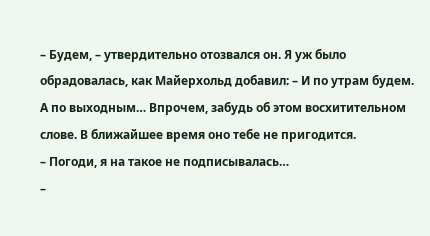– Будем, – утвердительно отозвался он. Я уж было обрадовалась, как Майерхольд добавил: – И по утрам будем. А по выходным… Впрочем, забудь об этом восхитительном слове. В ближайшее время оно тебе не пригодится.
– Погоди, я на такое не подписывалась…
–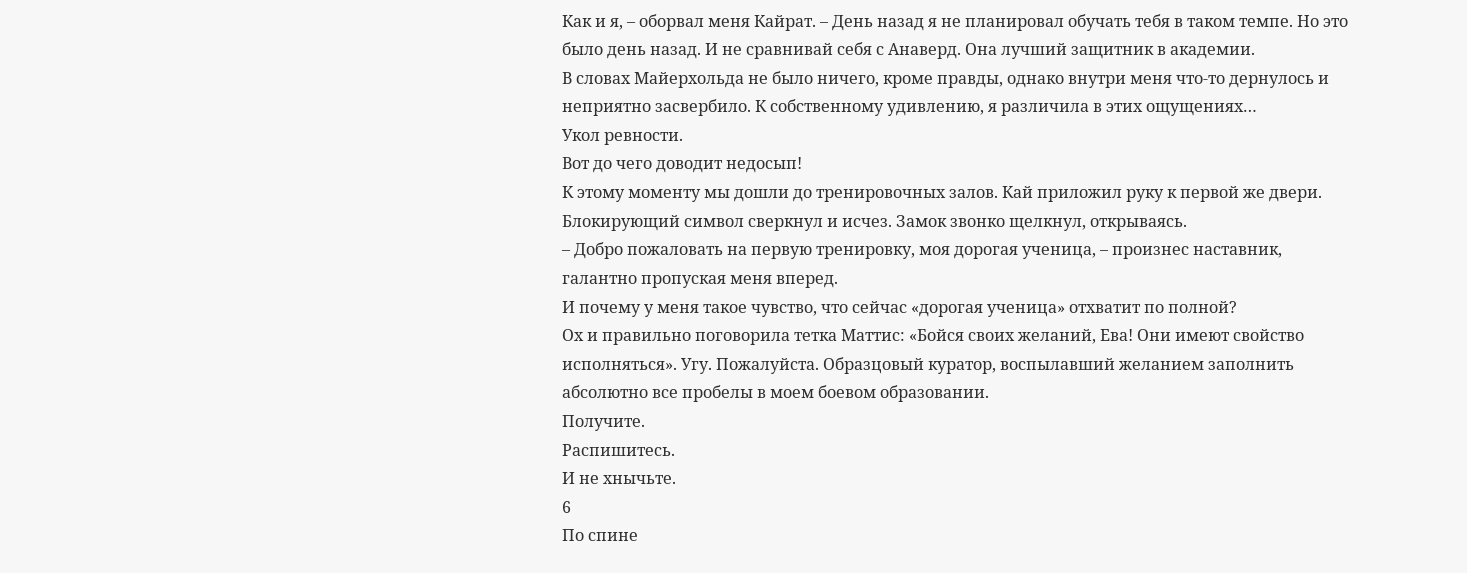Как и я, – оборвал меня Кайрат. – День назад я не планировал обучать тебя в таком темпе. Но это было день назад. И не сравнивай себя с Анаверд. Она лучший защитник в академии.
В словах Майерхольда не было ничего, кроме правды, однако внутри меня что-то дернулось и неприятно засвербило. К собственному удивлению, я различила в этих ощущениях…
Укол ревности.
Вот до чего доводит недосып!
К этому моменту мы дошли до тренировочных залов. Кай приложил руку к первой же двери. Блокирующий символ сверкнул и исчез. Замок звонко щелкнул, открываясь.
– Добро пожаловать на первую тренировку, моя дорогая ученица, – произнес наставник, галантно пропуская меня вперед.
И почему у меня такое чувство, что сейчас «дорогая ученица» отхватит по полной?
Ох и правильно поговорила тетка Маттис: «Бойся своих желаний, Ева! Они имеют свойство исполняться». Угу. Пожалуйста. Образцовый куратор, воспылавший желанием заполнить абсолютно все пробелы в моем боевом образовании.
Получите.
Распишитесь.
И не хнычьте.
6
По спине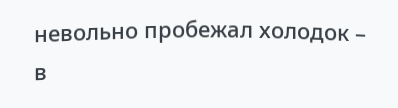невольно пробежал холодок – в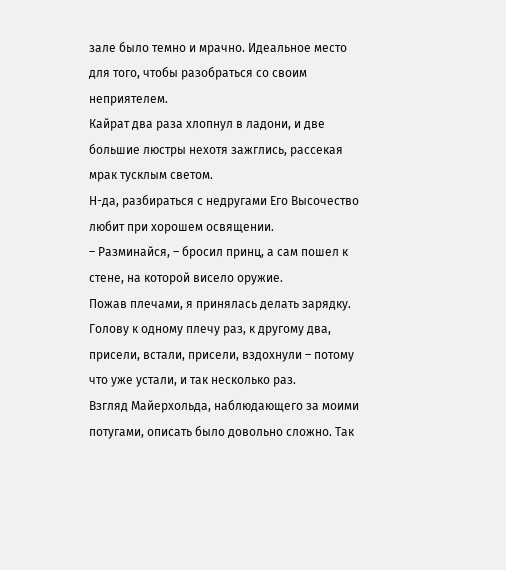зале было темно и мрачно. Идеальное место для того, чтобы разобраться со своим неприятелем.
Кайрат два раза хлопнул в ладони, и две большие люстры нехотя зажглись, рассекая мрак тусклым светом.
Н-да, разбираться с недругами Его Высочество любит при хорошем освящении.
– Разминайся, – бросил принц, а сам пошел к стене, на которой висело оружие.
Пожав плечами, я принялась делать зарядку. Голову к одному плечу раз, к другому два, присели, встали, присели, вздохнули – потому что уже устали, и так несколько раз.
Взгляд Майерхольда, наблюдающего за моими потугами, описать было довольно сложно. Так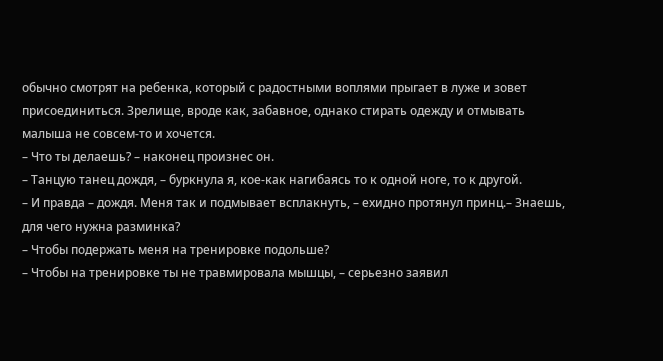обычно смотрят на ребенка, который с радостными воплями прыгает в луже и зовет присоединиться. Зрелище, вроде как, забавное, однако стирать одежду и отмывать малыша не совсем-то и хочется.
– Что ты делаешь? – наконец произнес он.
– Танцую танец дождя, – буркнула я, кое-как нагибаясь то к одной ноге, то к другой.
– И правда – дождя. Меня так и подмывает всплакнуть, – ехидно протянул принц.– Знаешь, для чего нужна разминка?
– Чтобы подержать меня на тренировке подольше?
– Чтобы на тренировке ты не травмировала мышцы, – серьезно заявил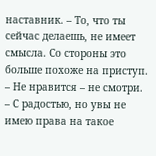наставник. – То, что ты сейчас делаешь, не имеет смысла. Со стороны это больше похоже на приступ.
– Не нравится – не смотри.
– С радостью, но увы не имею права на такое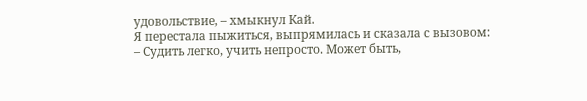удовольствие, – хмыкнул Кай.
Я перестала пыжиться, выпрямилась и сказала с вызовом:
– Судить легко, учить непросто. Может быть,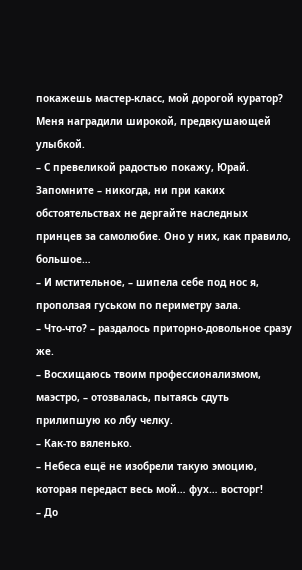покажешь мастер-класс, мой дорогой куратор?
Меня наградили широкой, предвкушающей улыбкой.
– С превеликой радостью покажу, Юрай.
Запомните – никогда, ни при каких обстоятельствах не дергайте наследных принцев за самолюбие. Оно у них, как правило, большое…
– И мстительное, – шипела себе под нос я, проползая гуськом по периметру зала.
– Что-что? – раздалось приторно-довольное сразу же.
– Восхищаюсь твоим профессионализмом, маэстро, – отозвалась, пытаясь сдуть прилипшую ко лбу челку.
– Как-то вяленько.
– Небеса ещё не изобрели такую эмоцию, которая передаст весь мой… фух… восторг!
– До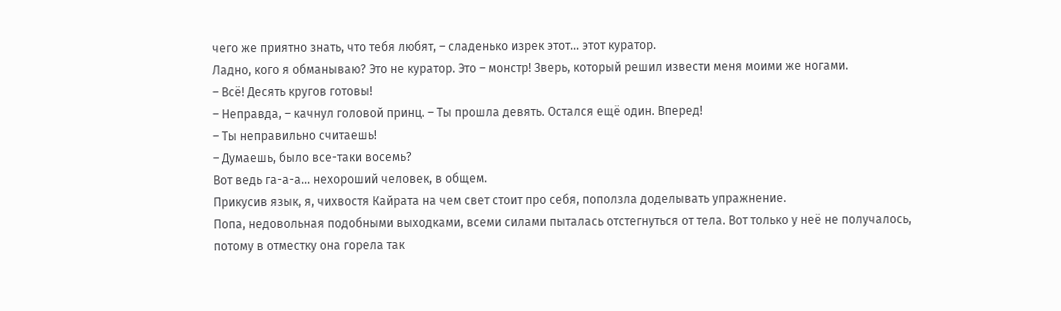чего же приятно знать, что тебя любят, – сладенько изрек этот… этот куратор.
Ладно, кого я обманываю? Это не куратор. Это – монстр! Зверь, который решил извести меня моими же ногами.
– Всё! Десять кругов готовы!
– Неправда, – качнул головой принц. – Ты прошла девять. Остался ещё один. Вперед!
– Ты неправильно считаешь!
– Думаешь, было все-таки восемь?
Вот ведь га-а-а… нехороший человек, в общем.
Прикусив язык, я, чихвостя Кайрата на чем свет стоит про себя, поползла доделывать упражнение.
Попа, недовольная подобными выходками, всеми силами пыталась отстегнуться от тела. Вот только у неё не получалось, потому в отместку она горела так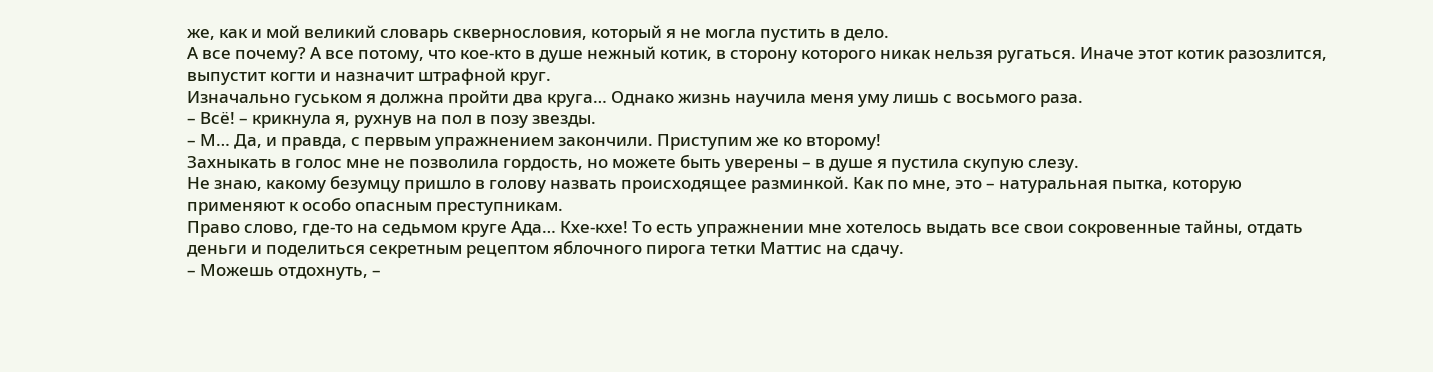же, как и мой великий словарь сквернословия, который я не могла пустить в дело.
А все почему? А все потому, что кое-кто в душе нежный котик, в сторону которого никак нельзя ругаться. Иначе этот котик разозлится, выпустит когти и назначит штрафной круг.
Изначально гуськом я должна пройти два круга… Однако жизнь научила меня уму лишь с восьмого раза.
– Всё! – крикнула я, рухнув на пол в позу звезды.
– М… Да, и правда, с первым упражнением закончили. Приступим же ко второму!
Захныкать в голос мне не позволила гордость, но можете быть уверены – в душе я пустила скупую слезу.
Не знаю, какому безумцу пришло в голову назвать происходящее разминкой. Как по мне, это – натуральная пытка, которую применяют к особо опасным преступникам.
Право слово, где-то на седьмом круге Ада… Кхе-кхе! То есть упражнении мне хотелось выдать все свои сокровенные тайны, отдать деньги и поделиться секретным рецептом яблочного пирога тетки Маттис на сдачу.
– Можешь отдохнуть, –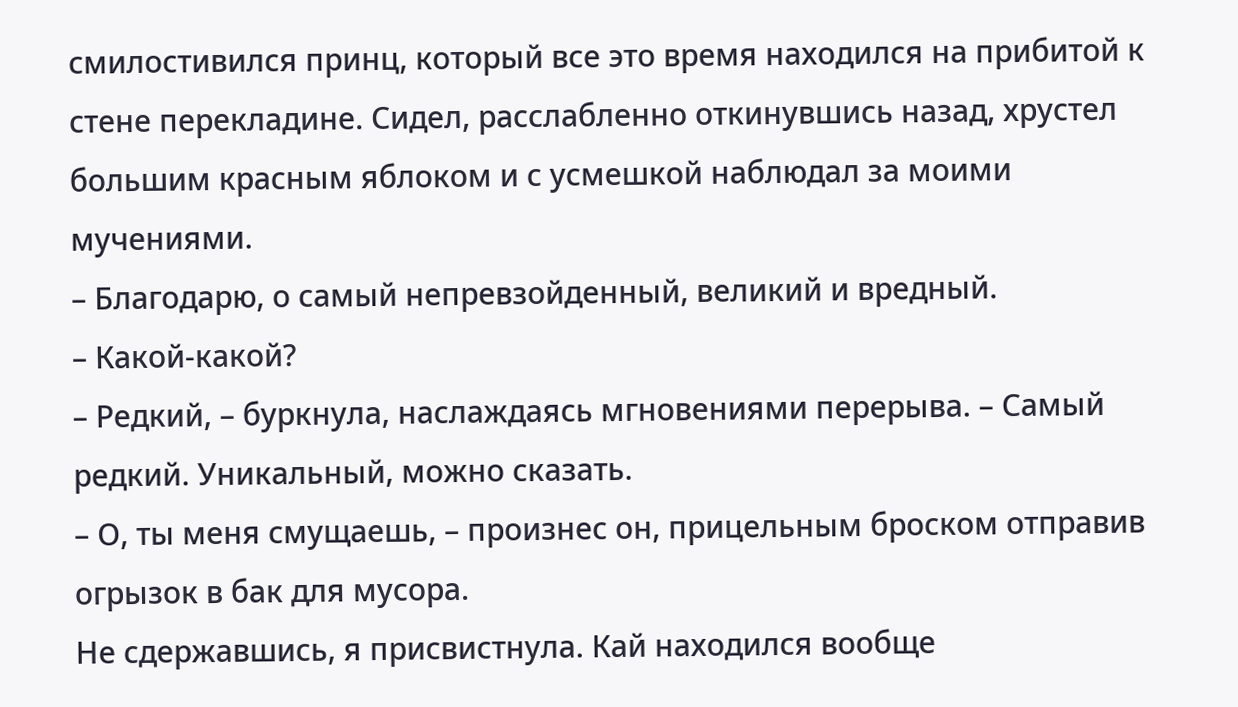смилостивился принц, который все это время находился на прибитой к стене перекладине. Сидел, расслабленно откинувшись назад, хрустел большим красным яблоком и с усмешкой наблюдал за моими мучениями.
– Благодарю, о самый непревзойденный, великий и вредный.
– Какой-какой?
– Редкий, – буркнула, наслаждаясь мгновениями перерыва. – Самый редкий. Уникальный, можно сказать.
– О, ты меня смущаешь, – произнес он, прицельным броском отправив огрызок в бак для мусора.
Не сдержавшись, я присвистнула. Кай находился вообще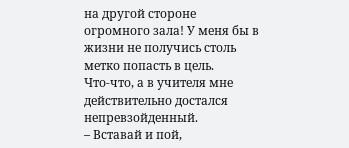на другой стороне огромного зала! У меня бы в жизни не получись столь метко попасть в цель.
Что-что, а в учителя мне действительно достался непревзойденный.
– Вставай и пой,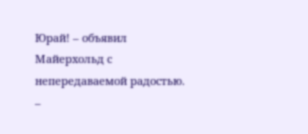Юрай! – объявил Майерхольд с непередаваемой радостью. –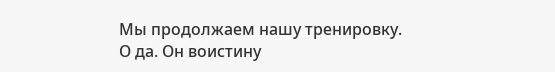Мы продолжаем нашу тренировку.
О да. Он воистину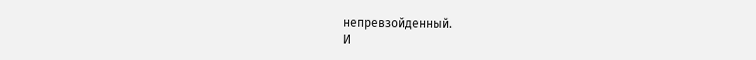непревзойденный.
И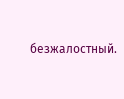безжалостный.